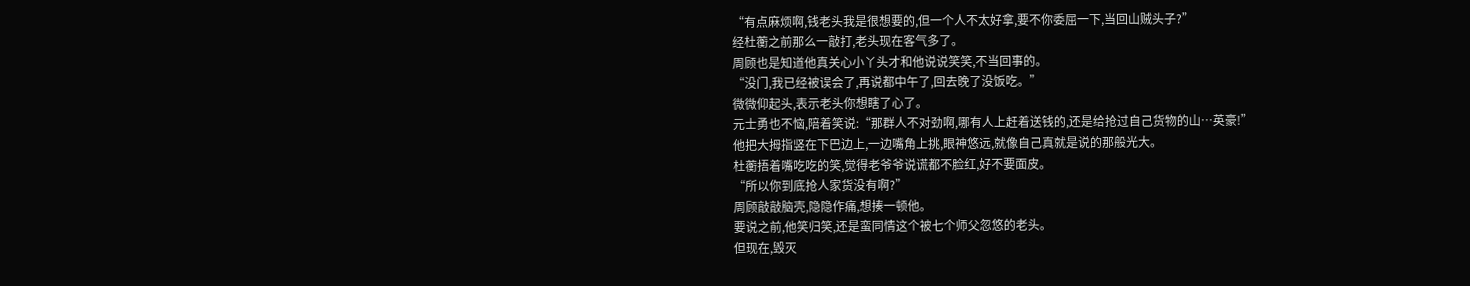“有点麻烦啊,钱老头我是很想要的,但一个人不太好拿,要不你委屈一下,当回山贼头子?”
经杜蘅之前那么一敲打,老头现在客气多了。
周顾也是知道他真关心小丫头才和他说说笑笑,不当回事的。
“没门,我已经被误会了,再说都中午了,回去晚了没饭吃。”
微微仰起头,表示老头你想瞎了心了。
元士勇也不恼,陪着笑说:“那群人不对劲啊,哪有人上赶着送钱的,还是给抢过自己货物的山…英豪!”
他把大拇指竖在下巴边上,一边嘴角上挑,眼神悠远,就像自己真就是说的那般光大。
杜蘅捂着嘴吃吃的笑,觉得老爷爷说谎都不脸红,好不要面皮。
“所以你到底抢人家货没有啊?”
周顾敲敲脑壳,隐隐作痛,想揍一顿他。
要说之前,他笑归笑,还是蛮同情这个被七个师父忽悠的老头。
但现在,毁灭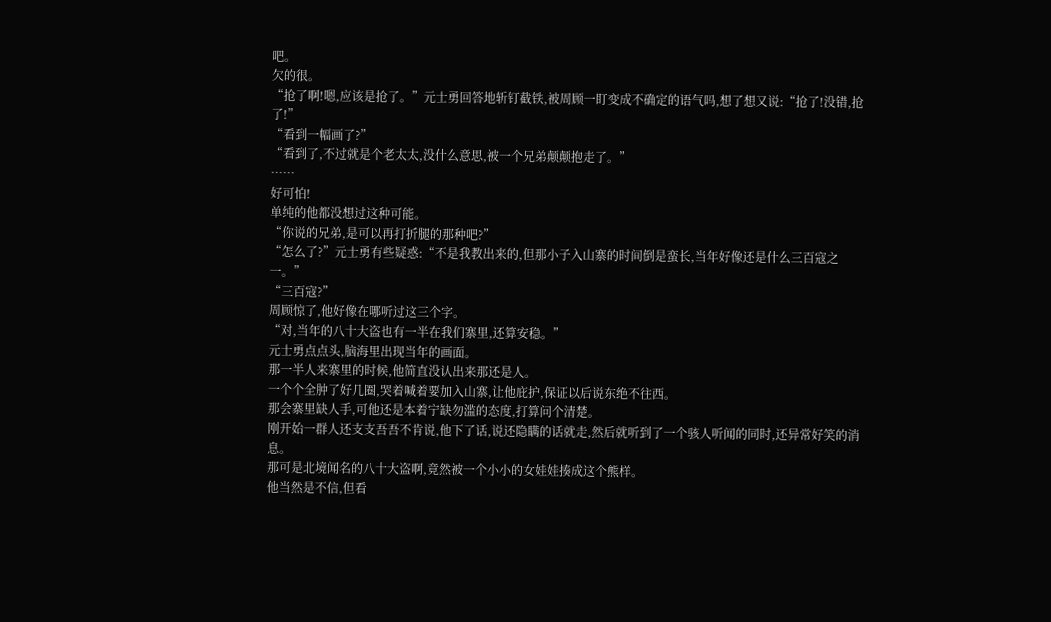吧。
欠的很。
“抢了啊!嗯,应该是抢了。”元士勇回答地斩钉截铁,被周顾一盯变成不确定的语气吗,想了想又说:“抢了!没错,抢了!”
“看到一幅画了?”
“看到了,不过就是个老太太,没什么意思,被一个兄弟颠颠抱走了。”
……
好可怕!
单纯的他都没想过这种可能。
“你说的兄弟,是可以再打折腿的那种吧?”
“怎么了?”元士勇有些疑惑:“不是我教出来的,但那小子入山寨的时间倒是蛮长,当年好像还是什么三百寇之一。”
“三百寇?”
周顾惊了,他好像在哪听过这三个字。
“对,当年的八十大盗也有一半在我们寨里,还算安稳。”
元士勇点点头,脑海里出现当年的画面。
那一半人来寨里的时候,他简直没认出来那还是人。
一个个全肿了好几圈,哭着喊着要加入山寨,让他庇护,保证以后说东绝不往西。
那会寨里缺人手,可他还是本着宁缺勿滥的态度,打算问个清楚。
刚开始一群人还支支吾吾不肯说,他下了话,说还隐瞒的话就走,然后就听到了一个骇人听闻的同时,还异常好笑的消息。
那可是北境闻名的八十大盗啊,竟然被一个小小的女娃娃揍成这个熊样。
他当然是不信,但看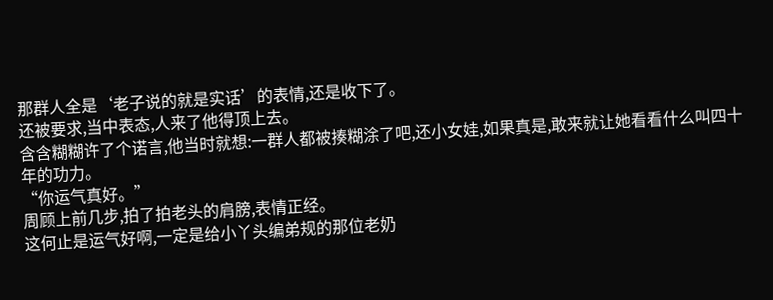那群人全是‘老子说的就是实话’的表情,还是收下了。
还被要求,当中表态,人来了他得顶上去。
含含糊糊许了个诺言,他当时就想:一群人都被揍糊涂了吧,还小女娃,如果真是,敢来就让她看看什么叫四十年的功力。
“你运气真好。”
周顾上前几步,拍了拍老头的肩膀,表情正经。
这何止是运气好啊,一定是给小丫头编弟规的那位老奶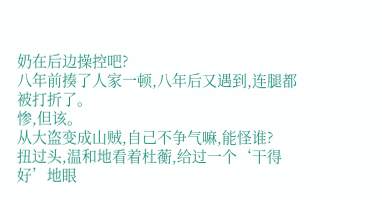奶在后边操控吧?
八年前揍了人家一顿,八年后又遇到,连腿都被打折了。
惨,但该。
从大盗变成山贼,自己不争气嘛,能怪谁?
扭过头,温和地看着杜蘅,给过一个‘干得好’地眼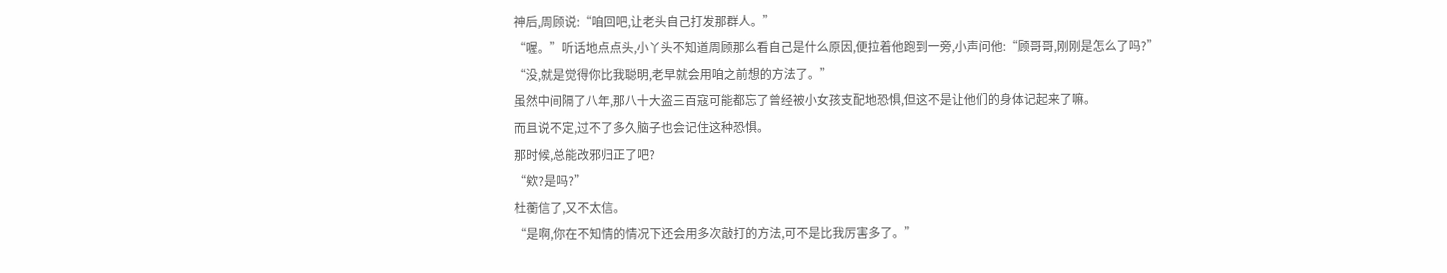神后,周顾说:“咱回吧,让老头自己打发那群人。”
“喔。”听话地点点头,小丫头不知道周顾那么看自己是什么原因,便拉着他跑到一旁,小声问他:“顾哥哥,刚刚是怎么了吗?”
“没,就是觉得你比我聪明,老早就会用咱之前想的方法了。”
虽然中间隔了八年,那八十大盗三百寇可能都忘了曾经被小女孩支配地恐惧,但这不是让他们的身体记起来了嘛。
而且说不定,过不了多久脑子也会记住这种恐惧。
那时候,总能改邪归正了吧?
“欸?是吗?”
杜蘅信了,又不太信。
“是啊,你在不知情的情况下还会用多次敲打的方法,可不是比我厉害多了。”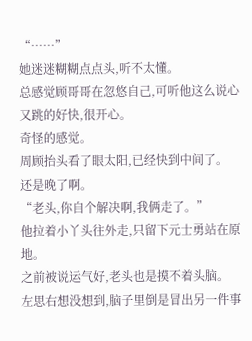“……”
她迷迷糊糊点点头,听不太懂。
总感觉顾哥哥在忽悠自己,可听他这么说心又跳的好快,很开心。
奇怪的感觉。
周顾抬头看了眼太阳,已经快到中间了。
还是晚了啊。
“老头,你自个解决啊,我俩走了。”
他拉着小丫头往外走,只留下元士勇站在原地。
之前被说运气好,老头也是摸不着头脑。
左思右想没想到,脑子里倒是冒出另一件事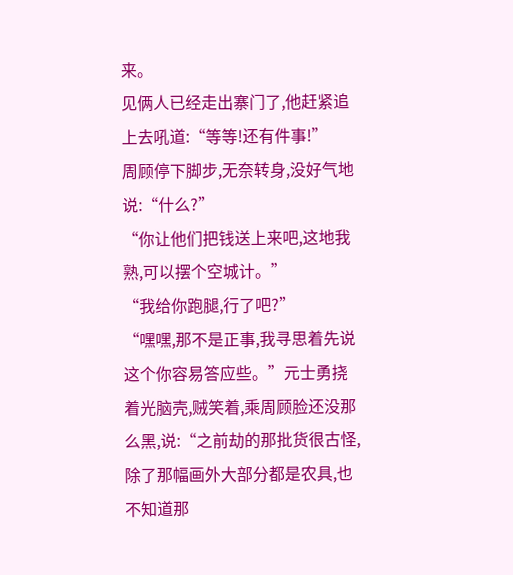来。
见俩人已经走出寨门了,他赶紧追上去吼道:“等等!还有件事!”
周顾停下脚步,无奈转身,没好气地说:“什么?”
“你让他们把钱送上来吧,这地我熟,可以摆个空城计。”
“我给你跑腿,行了吧?”
“嘿嘿,那不是正事,我寻思着先说这个你容易答应些。”元士勇挠着光脑壳,贼笑着,乘周顾脸还没那么黑,说:“之前劫的那批货很古怪,除了那幅画外大部分都是农具,也不知道那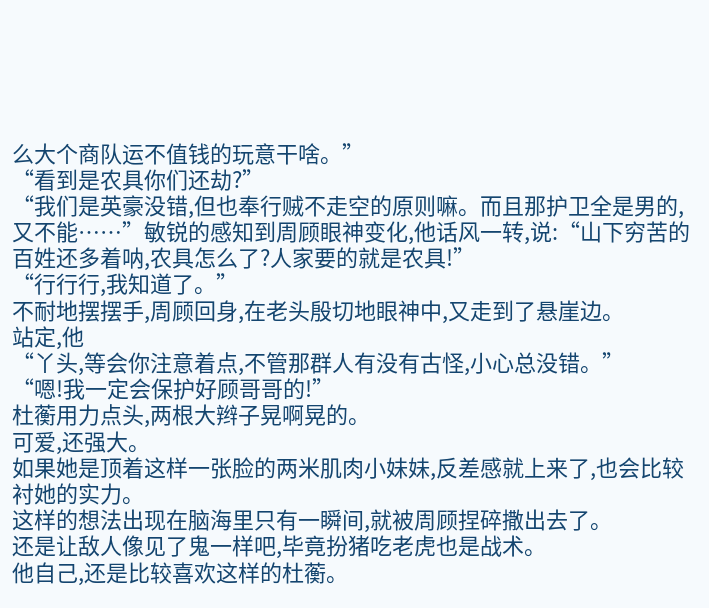么大个商队运不值钱的玩意干啥。”
“看到是农具你们还劫?”
“我们是英豪没错,但也奉行贼不走空的原则嘛。而且那护卫全是男的,又不能……”敏锐的感知到周顾眼神变化,他话风一转,说:“山下穷苦的百姓还多着呐,农具怎么了?人家要的就是农具!”
“行行行,我知道了。”
不耐地摆摆手,周顾回身,在老头殷切地眼神中,又走到了悬崖边。
站定,他
“丫头,等会你注意着点,不管那群人有没有古怪,小心总没错。”
“嗯!我一定会保护好顾哥哥的!”
杜蘅用力点头,两根大辫子晃啊晃的。
可爱,还强大。
如果她是顶着这样一张脸的两米肌肉小妹妹,反差感就上来了,也会比较衬她的实力。
这样的想法出现在脑海里只有一瞬间,就被周顾捏碎撒出去了。
还是让敌人像见了鬼一样吧,毕竟扮猪吃老虎也是战术。
他自己,还是比较喜欢这样的杜蘅。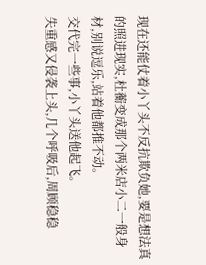现在还能仗着小丫头不反抗欺负她,要是想法真的照进现实,杜蘅变成那个两米店小二一般身材,别说逗乐,站着他都推不动。
交代完一些事,小丫头送他起飞。
失重感又侵袭上头,几个呼吸后,周顾稳稳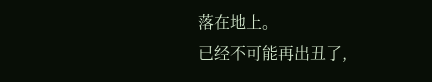落在地上。
已经不可能再出丑了,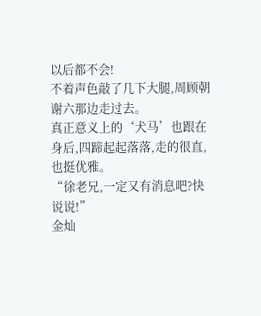以后都不会!
不着声色敲了几下大腿,周顾朝谢六那边走过去。
真正意义上的‘犬马’也跟在身后,四蹄起起落落,走的很直,也挺优雅。
“徐老兄,一定又有消息吧?快说说!”
金灿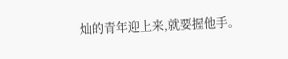灿的青年迎上来,就要握他手。